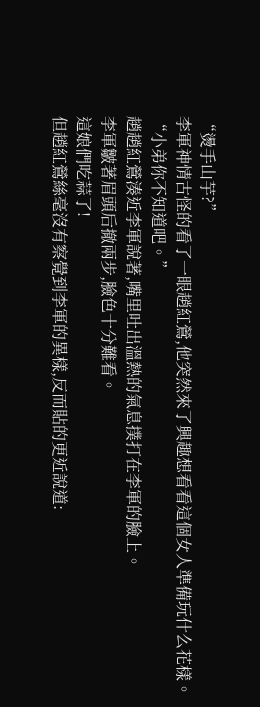“燙手山芋?”
李軍神情古怪的看了一眼趙紅鶯,他突然來了興趣想看看這個女人準備玩什么花樣。
“小弟你不知道吧。”
趙趙紅鶯湊近李軍說著,嘴里吐出溫熱的氣息撲打在李軍的臉上。
李軍皺著眉頭后撤兩步,臉色十分難看。
這娘們吃蒜了!
但趙紅鶯絲毫沒有察覺到李軍的異樣,反而貼的更近說道: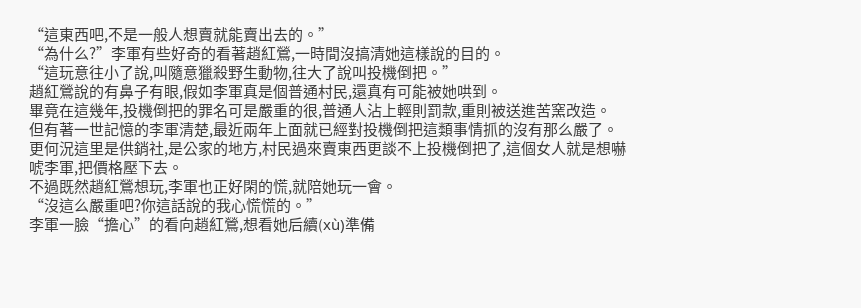“這東西吧,不是一般人想賣就能賣出去的。”
“為什么?”李軍有些好奇的看著趙紅鶯,一時間沒搞清她這樣說的目的。
“這玩意往小了說,叫隨意獵殺野生動物,往大了說叫投機倒把。”
趙紅鶯說的有鼻子有眼,假如李軍真是個普通村民,還真有可能被她哄到。
畢竟在這幾年,投機倒把的罪名可是嚴重的很,普通人沾上輕則罰款,重則被送進苦窯改造。
但有著一世記憶的李軍清楚,最近兩年上面就已經對投機倒把這類事情抓的沒有那么嚴了。
更何況這里是供銷社,是公家的地方,村民過來賣東西更談不上投機倒把了,這個女人就是想嚇唬李軍,把價格壓下去。
不過既然趙紅鶯想玩,李軍也正好閑的慌,就陪她玩一會。
“沒這么嚴重吧?你這話說的我心慌慌的。”
李軍一臉“擔心”的看向趙紅鶯,想看她后續(xù)準備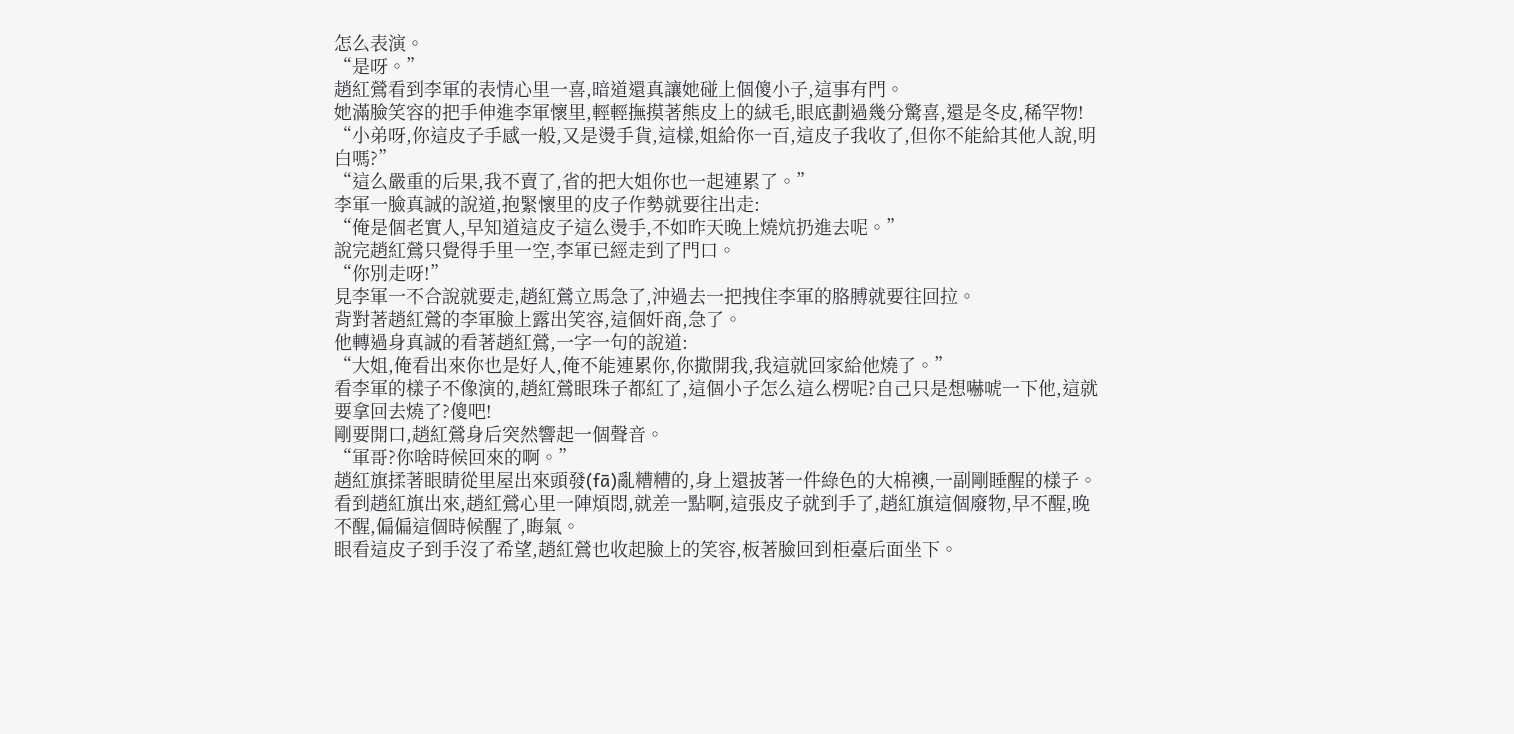怎么表演。
“是呀。”
趙紅鶯看到李軍的表情心里一喜,暗道還真讓她碰上個傻小子,這事有門。
她滿臉笑容的把手伸進李軍懷里,輕輕撫摸著熊皮上的絨毛,眼底劃過幾分驚喜,還是冬皮,稀罕物!
“小弟呀,你這皮子手感一般,又是燙手貨,這樣,姐給你一百,這皮子我收了,但你不能給其他人說,明白嗎?”
“這么嚴重的后果,我不賣了,省的把大姐你也一起連累了。”
李軍一臉真誠的說道,抱緊懷里的皮子作勢就要往出走:
“俺是個老實人,早知道這皮子這么燙手,不如昨天晚上燒炕扔進去呢。”
說完趙紅鶯只覺得手里一空,李軍已經走到了門口。
“你別走呀!”
見李軍一不合說就要走,趙紅鶯立馬急了,沖過去一把拽住李軍的胳膊就要往回拉。
背對著趙紅鶯的李軍臉上露出笑容,這個奸商,急了。
他轉過身真誠的看著趙紅鶯,一字一句的說道:
“大姐,俺看出來你也是好人,俺不能連累你,你撒開我,我這就回家給他燒了。”
看李軍的樣子不像演的,趙紅鶯眼珠子都紅了,這個小子怎么這么楞呢?自己只是想嚇唬一下他,這就要拿回去燒了?傻吧!
剛要開口,趙紅鶯身后突然響起一個聲音。
“軍哥?你啥時候回來的啊。”
趙紅旗揉著眼睛從里屋出來頭發(fā)亂糟糟的,身上還披著一件綠色的大棉襖,一副剛睡醒的樣子。
看到趙紅旗出來,趙紅鶯心里一陣煩悶,就差一點啊,這張皮子就到手了,趙紅旗這個廢物,早不醒,晚不醒,偏偏這個時候醒了,晦氣。
眼看這皮子到手沒了希望,趙紅鶯也收起臉上的笑容,板著臉回到柜臺后面坐下。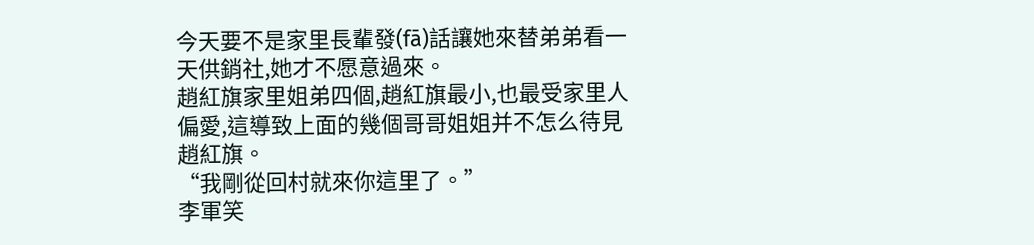今天要不是家里長輩發(fā)話讓她來替弟弟看一天供銷社,她才不愿意過來。
趙紅旗家里姐弟四個,趙紅旗最小,也最受家里人偏愛,這導致上面的幾個哥哥姐姐并不怎么待見趙紅旗。
“我剛從回村就來你這里了。”
李軍笑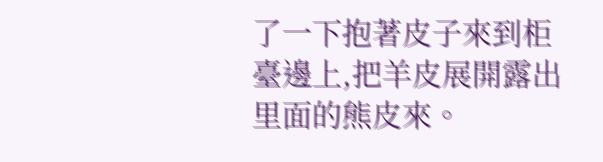了一下抱著皮子來到柜臺邊上,把羊皮展開露出里面的熊皮來。